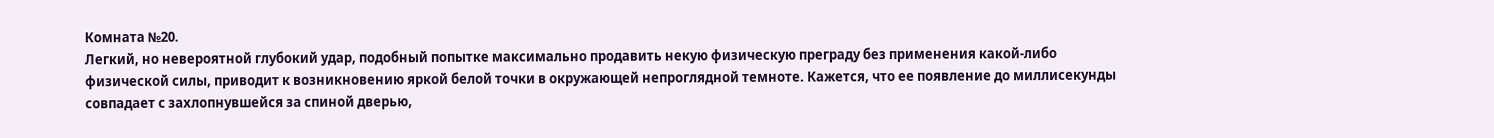Комната №20.
Легкий, но невероятной глубокий удар, подобный попытке максимально продавить некую физическую преграду без применения какой-либо физической силы, приводит к возникновению яркой белой точки в окружающей непроглядной темноте. Кажется, что ее появление до миллисекунды совпадает с захлопнувшейся за спиной дверью,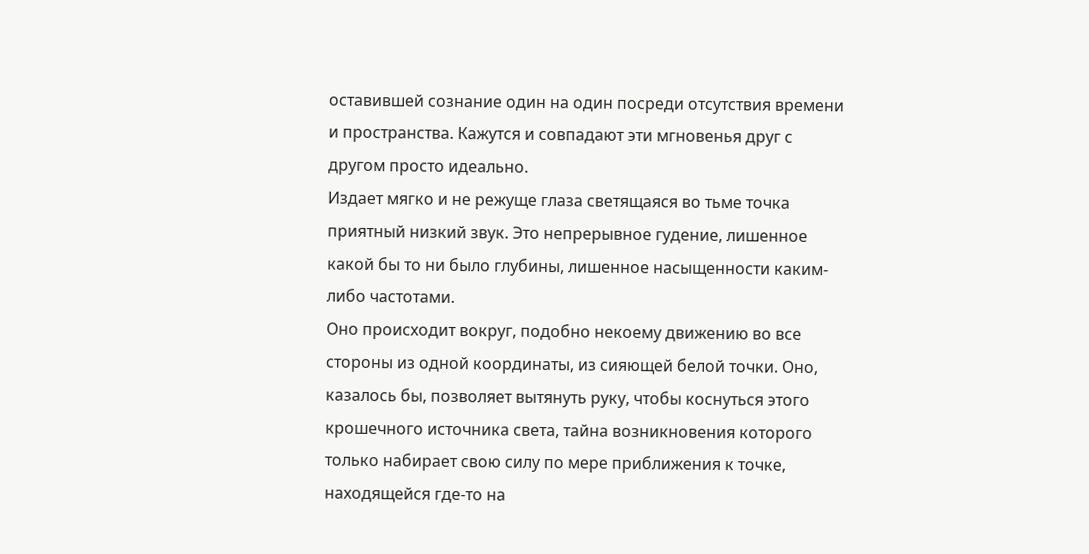оставившей сознание один на один посреди отсутствия времени и пространства. Кажутся и совпадают эти мгновенья друг с другом просто идеально.
Издает мягко и не режуще глаза светящаяся во тьме точка приятный низкий звук. Это непрерывное гудение, лишенное какой бы то ни было глубины, лишенное насыщенности каким-либо частотами.
Оно происходит вокруг, подобно некоему движению во все стороны из одной координаты, из сияющей белой точки. Оно, казалось бы, позволяет вытянуть руку, чтобы коснуться этого крошечного источника света, тайна возникновения которого только набирает свою силу по мере приближения к точке, находящейся где-то на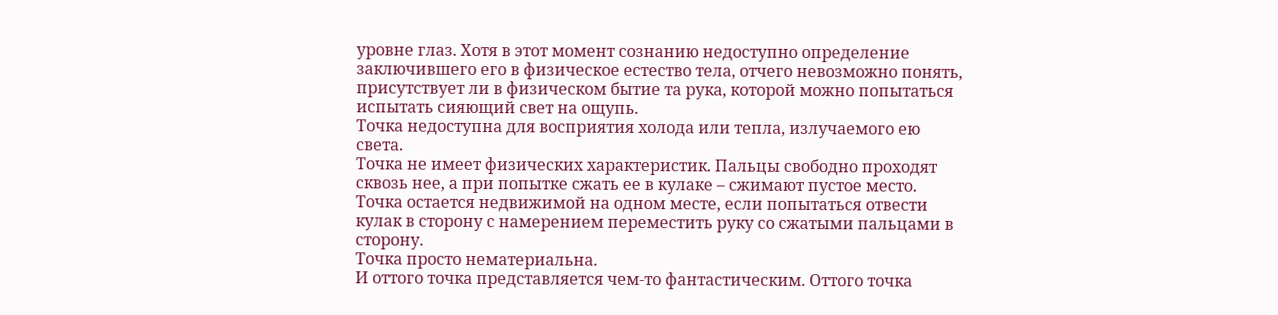уровне глаз. Хотя в этот момент сознанию недоступно определение заключившего его в физическое естество тела, отчего невозможно понять, присутствует ли в физическом бытие та рука, которой можно попытаться испытать сияющий свет на ощупь.
Точка недоступна для восприятия холода или тепла, излучаемого ею света.
Точка не имеет физических характеристик. Пальцы свободно проходят сквозь нее, а при попытке сжать ее в кулаке – сжимают пустое место. Точка остается недвижимой на одном месте, если попытаться отвести кулак в сторону с намерением переместить руку со сжатыми пальцами в сторону.
Точка просто нематериальна.
И оттого точка представляется чем-то фантастическим. Оттого точка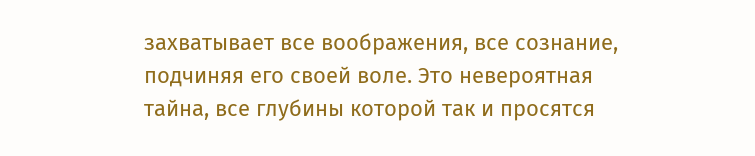захватывает все воображения, все сознание, подчиняя его своей воле. Это невероятная тайна, все глубины которой так и просятся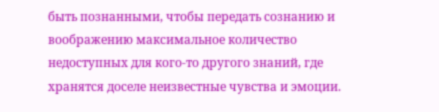быть познанными, чтобы передать сознанию и воображению максимальное количество недоступных для кого-то другого знаний, где хранятся доселе неизвестные чувства и эмоции.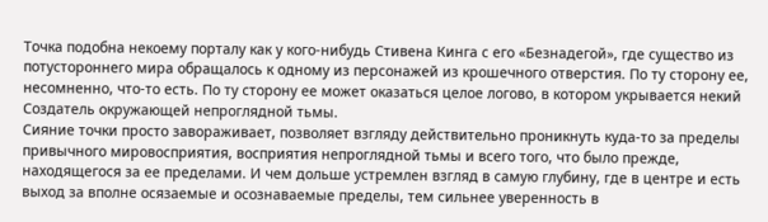Точка подобна некоему порталу как у кого-нибудь Стивена Кинга с его «Безнадегой», где существо из потустороннего мира обращалось к одному из персонажей из крошечного отверстия. По ту сторону ее, несомненно, что-то есть. По ту сторону ее может оказаться целое логово, в котором укрывается некий Создатель окружающей непроглядной тьмы.
Сияние точки просто завораживает, позволяет взгляду действительно проникнуть куда-то за пределы привычного мировосприятия, восприятия непроглядной тьмы и всего того, что было прежде, находящегося за ее пределами. И чем дольше устремлен взгляд в самую глубину, где в центре и есть выход за вполне осязаемые и осознаваемые пределы, тем сильнее уверенность в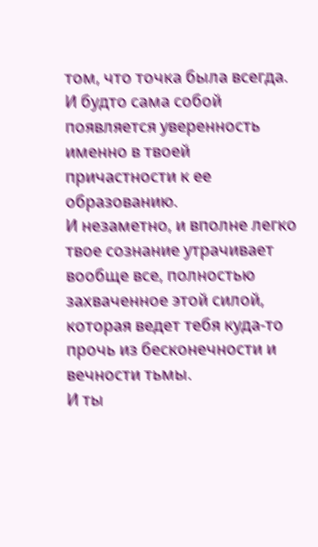том, что точка была всегда. И будто сама собой появляется уверенность именно в твоей причастности к ее образованию.
И незаметно, и вполне легко твое сознание утрачивает вообще все, полностью захваченное этой силой, которая ведет тебя куда-то прочь из бесконечности и вечности тьмы.
И ты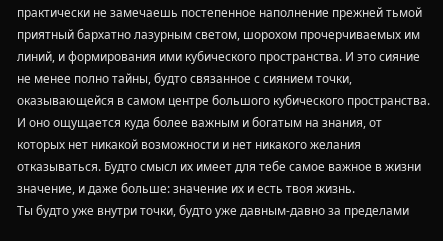практически не замечаешь постепенное наполнение прежней тьмой приятный бархатно лазурным светом, шорохом прочерчиваемых им линий, и формирования ими кубического пространства. И это сияние не менее полно тайны, будто связанное с сиянием точки, оказывающейся в самом центре большого кубического пространства. И оно ощущается куда более важным и богатым на знания, от которых нет никакой возможности и нет никакого желания отказываться. Будто смысл их имеет для тебе самое важное в жизни значение, и даже больше: значение их и есть твоя жизнь.
Ты будто уже внутри точки, будто уже давным-давно за пределами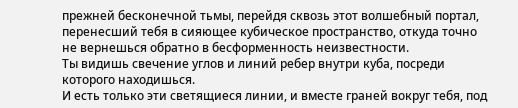прежней бесконечной тьмы, перейдя сквозь этот волшебный портал, перенесший тебя в сияющее кубическое пространство, откуда точно не вернешься обратно в бесформенность неизвестности.
Ты видишь свечение углов и линий ребер внутри куба, посреди которого находишься.
И есть только эти светящиеся линии, и вместе граней вокруг тебя, под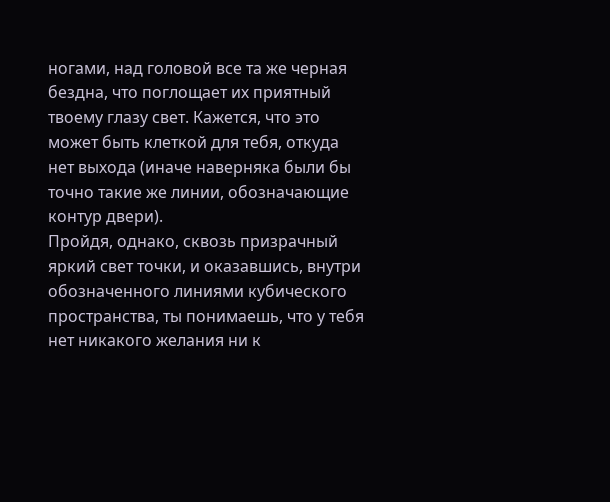ногами, над головой все та же черная бездна, что поглощает их приятный твоему глазу свет. Кажется, что это может быть клеткой для тебя, откуда нет выхода (иначе наверняка были бы точно такие же линии, обозначающие контур двери).
Пройдя, однако, сквозь призрачный яркий свет точки, и оказавшись, внутри обозначенного линиями кубического пространства, ты понимаешь, что у тебя нет никакого желания ни к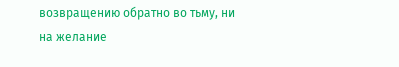возвращению обратно во тьму, ни на желание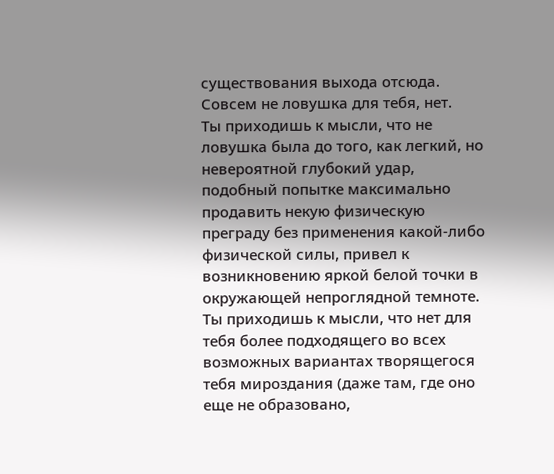существования выхода отсюда.
Совсем не ловушка для тебя, нет.
Ты приходишь к мысли, что не ловушка была до того, как легкий, но невероятной глубокий удар, подобный попытке максимально продавить некую физическую преграду без применения какой-либо физической силы, привел к возникновению яркой белой точки в окружающей непроглядной темноте.
Ты приходишь к мысли, что нет для тебя более подходящего во всех возможных вариантах творящегося тебя мироздания (даже там, где оно еще не образовано,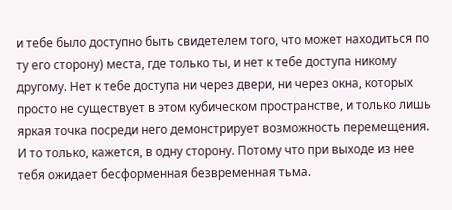и тебе было доступно быть свидетелем того, что может находиться по ту его сторону) места, где только ты, и нет к тебе доступа никому другому. Нет к тебе доступа ни через двери, ни через окна, которых просто не существует в этом кубическом пространстве, и только лишь яркая точка посреди него демонстрирует возможность перемещения. И то только, кажется, в одну сторону. Потому что при выходе из нее тебя ожидает бесформенная безвременная тьма.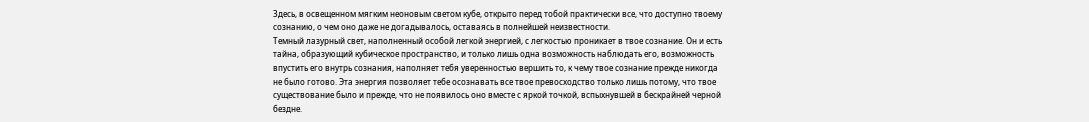Здесь, в освещенном мягким неоновым светом кубе, открыто перед тобой практически все, что доступно твоему сознанию, о чем оно даже не догадывалось, оставаясь в полнейшей неизвестности.
Темный лазурный свет, наполненный особой легкой энергией, с легкостью проникает в твое сознание. Он и есть тайна, образующий кубическое пространство, и только лишь одна возможность наблюдать его, возможность впустить его внутрь сознания, наполняет тебя уверенностью вершить то, к чему твое сознание прежде никогда не было готово. Эта энергия позволяет тебе осознавать все твое превосходство только лишь потому, что твое существование было и прежде, что не появилось оно вместе с яркой точкой, вспыхнувшей в бескрайней черной бездне.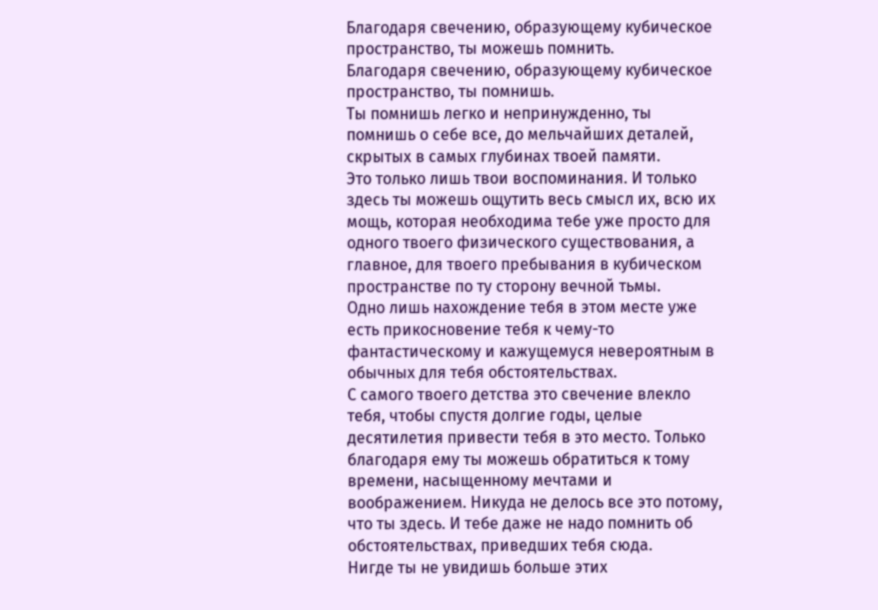Благодаря свечению, образующему кубическое пространство, ты можешь помнить.
Благодаря свечению, образующему кубическое пространство, ты помнишь.
Ты помнишь легко и непринужденно, ты помнишь о себе все, до мельчайших деталей, скрытых в самых глубинах твоей памяти.
Это только лишь твои воспоминания. И только здесь ты можешь ощутить весь смысл их, всю их мощь, которая необходима тебе уже просто для одного твоего физического существования, а главное, для твоего пребывания в кубическом пространстве по ту сторону вечной тьмы.
Одно лишь нахождение тебя в этом месте уже есть прикосновение тебя к чему-то фантастическому и кажущемуся невероятным в обычных для тебя обстоятельствах.
С самого твоего детства это свечение влекло тебя, чтобы спустя долгие годы, целые десятилетия привести тебя в это место. Только благодаря ему ты можешь обратиться к тому времени, насыщенному мечтами и воображением. Никуда не делось все это потому, что ты здесь. И тебе даже не надо помнить об обстоятельствах, приведших тебя сюда.
Нигде ты не увидишь больше этих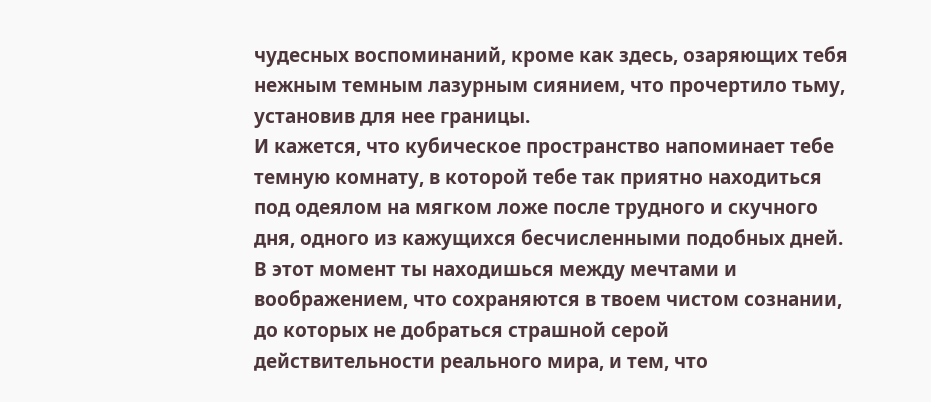чудесных воспоминаний, кроме как здесь, озаряющих тебя нежным темным лазурным сиянием, что прочертило тьму, установив для нее границы.
И кажется, что кубическое пространство напоминает тебе темную комнату, в которой тебе так приятно находиться под одеялом на мягком ложе после трудного и скучного дня, одного из кажущихся бесчисленными подобных дней. В этот момент ты находишься между мечтами и воображением, что сохраняются в твоем чистом сознании, до которых не добраться страшной серой действительности реального мира, и тем, что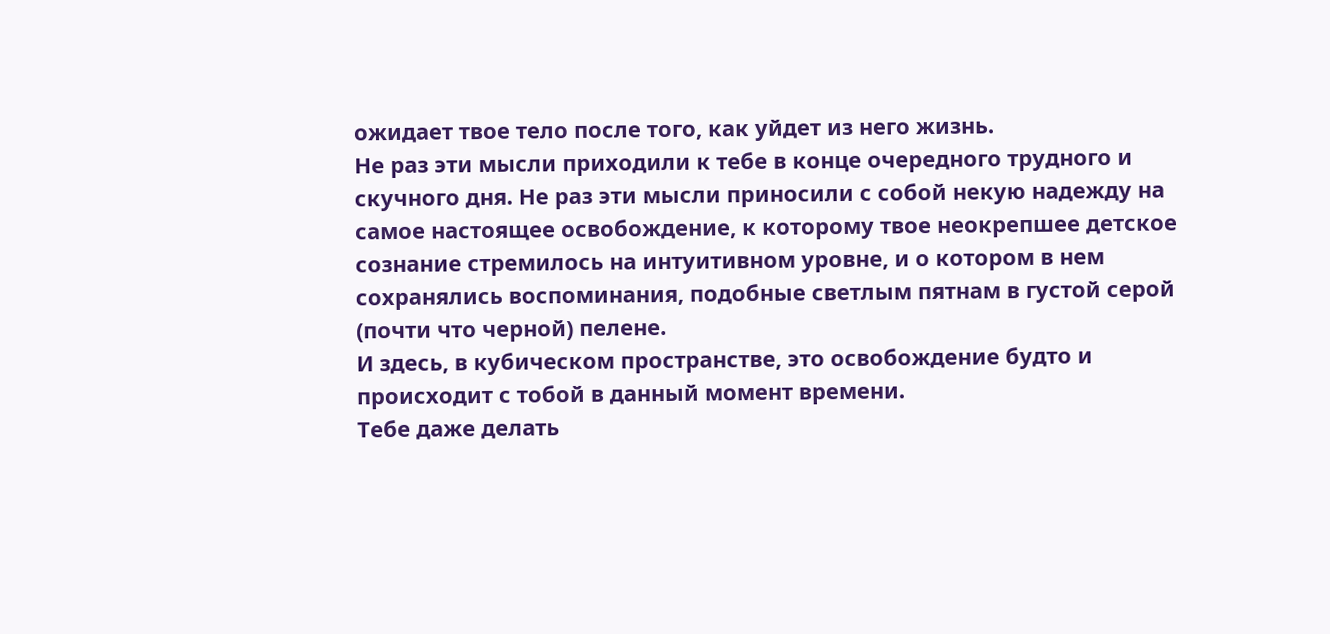ожидает твое тело после того, как уйдет из него жизнь.
Не раз эти мысли приходили к тебе в конце очередного трудного и скучного дня. Не раз эти мысли приносили с собой некую надежду на самое настоящее освобождение, к которому твое неокрепшее детское сознание стремилось на интуитивном уровне, и о котором в нем сохранялись воспоминания, подобные светлым пятнам в густой серой (почти что черной) пелене.
И здесь, в кубическом пространстве, это освобождение будто и происходит с тобой в данный момент времени.
Тебе даже делать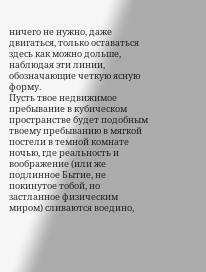ничего не нужно, даже двигаться, только оставаться здесь как можно дольше, наблюдая эти линии, обозначающие четкую ясную форму.
Пусть твое недвижимое пребывание в кубическом пространстве будет подобным твоему пребыванию в мягкой постели в темной комнате ночью, где реальность и воображение (или же подлинное Бытие, не покинутое тобой, но застланное физическим миром) сливаются воедино,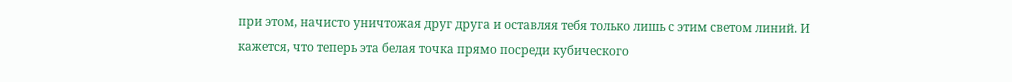при этом, начисто уничтожая друг друга и оставляя тебя только лишь с этим светом линий. И кажется, что теперь эта белая точка прямо посреди кубического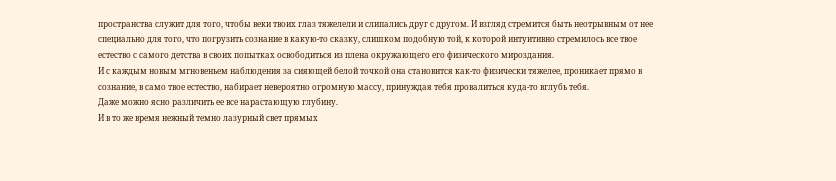пространства служит для того, чтобы веки твоих глаз тяжелели и слипались друг с другом. И взгляд стремится быть неотрывным от нее специально для того, что погрузить сознание в какую-то сказку, слишком подобную той, к которой интуитивно стремилось все твое естество с самого детства в своих попытках освободиться из плена окружающего его физического мироздания.
И с каждым новым мгновеньем наблюдения за сияющей белой точкой она становится как-то физически тяжелее, проникает прямо в сознание, в само твое естество, набирает невероятно огромную массу, принуждая тебя провалиться куда-то вглубь тебя.
Даже можно ясно различить ее все нарастающую глубину.
И в то же время нежный темно лазурный свет прямых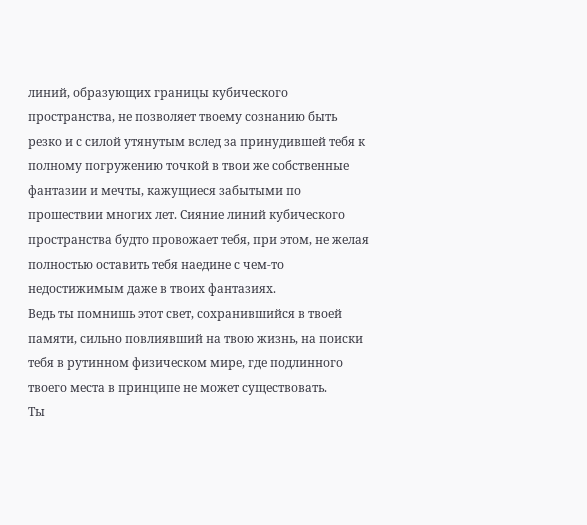линий, образующих границы кубического пространства, не позволяет твоему сознанию быть резко и с силой утянутым вслед за принудившей тебя к полному погружению точкой в твои же собственные фантазии и мечты, кажущиеся забытыми по прошествии многих лет. Сияние линий кубического пространства будто провожает тебя, при этом, не желая полностью оставить тебя наедине с чем-то недостижимым даже в твоих фантазиях.
Ведь ты помнишь этот свет, сохранившийся в твоей памяти, сильно повлиявший на твою жизнь, на поиски тебя в рутинном физическом мире, где подлинного твоего места в принципе не может существовать.
Ты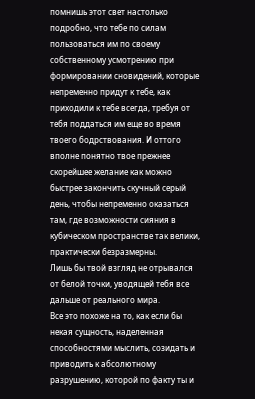помнишь этот свет настолько подробно, что тебе по силам пользоваться им по своему собственному усмотрению при формировании сновидений, которые непременно придут к тебе, как приходили к тебе всегда, требуя от тебя поддаться им еще во время твоего бодрствования. И оттого вполне понятно твое прежнее скорейшее желание как можно быстрее закончить скучный серый день, чтобы непременно оказаться там, где возможности сияния в кубическом пространстве так велики, практически безразмерны.
Лишь бы твой взгляд не отрывался от белой точки, уводящей тебя все дальше от реального мира.
Все это похоже на то, как если бы некая сущность, наделенная способностями мыслить, созидать и приводить к абсолютному разрушению, которой по факту ты и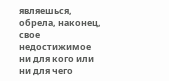являешься, обрела, наконец, свое недостижимое ни для кого или ни для чего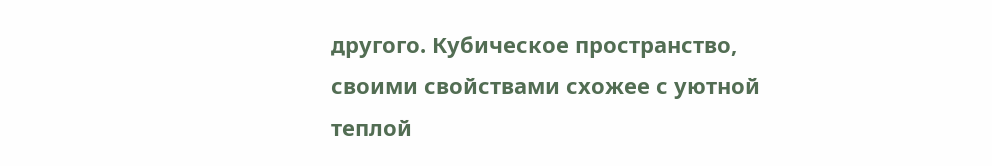другого. Кубическое пространство, своими свойствами схожее с уютной теплой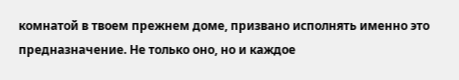комнатой в твоем прежнем доме, призвано исполнять именно это предназначение. Не только оно, но и каждое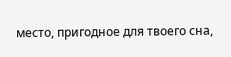место, пригодное для твоего сна,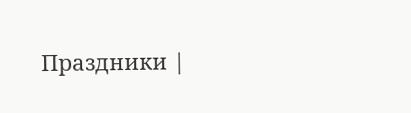Праздники |